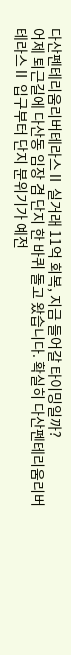다산펜테리움리버테라스Ⅱ 실거래 11억 회복, 지금 들어갈 타이밍일까?
어제 퇴근길에 다산동 임장 겸 단지 한 바퀴 돌고 왔습니다. 확실히 다산펜테리움리버테라스Ⅱ 입구부터 단지 분위기가 예전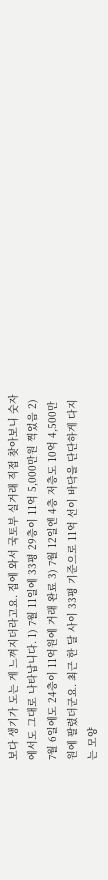보다 생기가 도는 게 느껴지더라고요. 집에 와서 국토부 실거래 직접 찾아보니 숫자에서도 그대로 나타납니다. 1) 7월 11일에 33평 29층이 11억 5,000만원 찍었음 2) 7월 6일에도 24층이 11억원에 거래 완료 3) 7월 12일엔 4층 저층도 10억 4,500만원에 팔렸더군요. 최근 한 달 사이 33평 기준으로 11억 선이 바닥을 단단하게 다지는 모양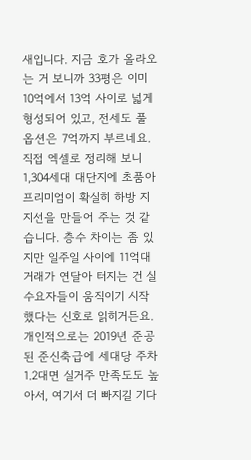새입니다. 지금 호가 올라오는 거 보니까 33평은 이미 10억에서 13억 사이로 넓게 형성되어 있고, 전세도 풀옵션은 7억까지 부르네요. 직접 엑셀로 정리해 보니 1,304세대 대단지에 초품아 프리미엄이 확실히 하방 지지선을 만들어 주는 것 같습니다. 층수 차이는 좀 있지만 일주일 사이에 11억대 거래가 연달아 터지는 건 실수요자들이 움직이기 시작했다는 신호로 읽히거든요. 개인적으로는 2019년 준공된 준신축급에 세대당 주차 1.2대면 실거주 만족도도 높아서, 여기서 더 빠지길 기다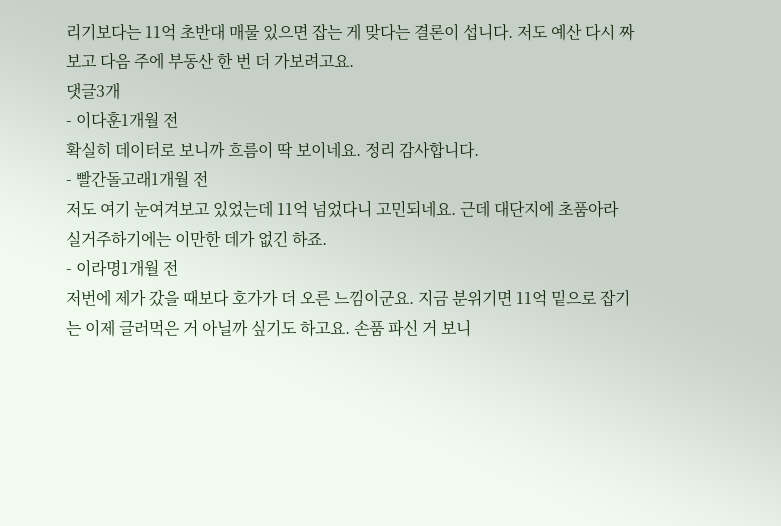리기보다는 11억 초반대 매물 있으면 잡는 게 맞다는 결론이 섭니다. 저도 예산 다시 짜보고 다음 주에 부동산 한 번 더 가보려고요.
댓글3개
- 이다훈1개월 전
확실히 데이터로 보니까 흐름이 딱 보이네요. 정리 감사합니다.
- 빨간돌고래1개월 전
저도 여기 눈여겨보고 있었는데 11억 넘었다니 고민되네요. 근데 대단지에 초품아라 실거주하기에는 이만한 데가 없긴 하죠.
- 이라명1개월 전
저번에 제가 갔을 때보다 호가가 더 오른 느낌이군요. 지금 분위기면 11억 밑으로 잡기는 이제 글러먹은 거 아닐까 싶기도 하고요. 손품 파신 거 보니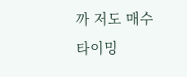까 저도 매수 타이밍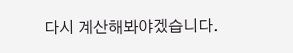다시 계산해봐야겠습니다.